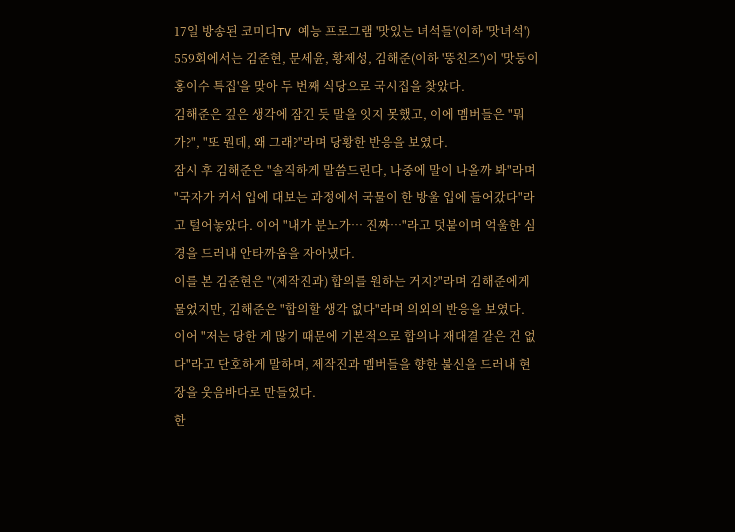17일 방송된 코미디TV 예능 프로그램 '맛있는 녀석들'(이하 '맛녀석') 559회에서는 김준현, 문세윤, 황제성, 김해준(이하 '뚱친즈')이 '맛둥이 홍이수 특집'을 맞아 두 번째 식당으로 국시집을 찾았다.
김해준은 깊은 생각에 잠긴 듯 말을 잇지 못했고, 이에 멤버들은 "뭐가?", "또 뭔데, 왜 그래?"라며 당황한 반응을 보였다.
잠시 후 김해준은 "솔직하게 말씀드린다, 나중에 말이 나올까 봐"라며 "국자가 커서 입에 대보는 과정에서 국물이 한 방울 입에 들어갔다"라고 털어놓았다. 이어 "내가 분노가… 진짜…"라고 덧붙이며 억울한 심경을 드러내 안타까움을 자아냈다.
이를 본 김준현은 "(제작진과) 합의를 원하는 거지?"라며 김해준에게 물었지만, 김해준은 "합의할 생각 없다"라며 의외의 반응을 보였다.
이어 "저는 당한 게 많기 때문에 기본적으로 합의나 재대결 같은 건 없다"라고 단호하게 말하며, 제작진과 멤버들을 향한 불신을 드러내 현장을 웃음바다로 만들었다.
한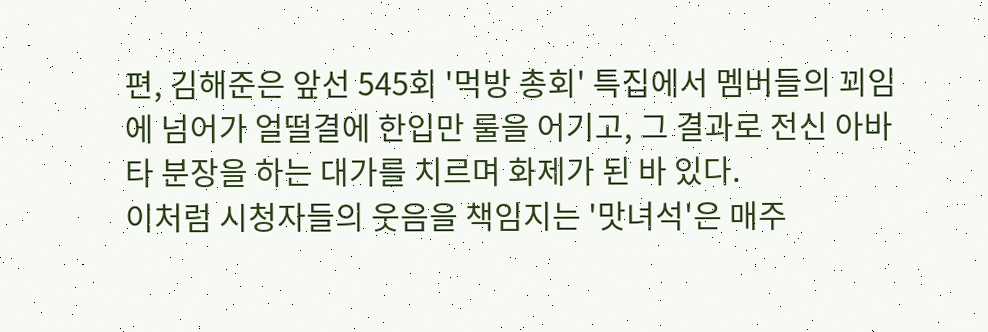편, 김해준은 앞선 545회 '먹방 총회' 특집에서 멤버들의 꾀임에 넘어가 얼떨결에 한입만 룰을 어기고, 그 결과로 전신 아바타 분장을 하는 대가를 치르며 화제가 된 바 있다.
이처럼 시청자들의 웃음을 책임지는 '맛녀석'은 매주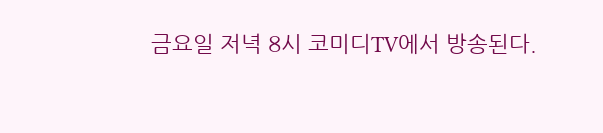금요일 저녁 8시 코미디TV에서 방송된다.